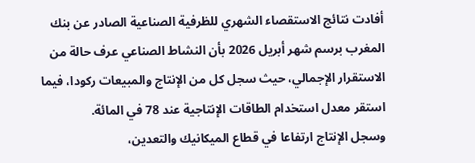أفادت نتائج الاستقصاء الشهري للظرفية الصناعية الصادر عن بنك المغرب برسم شهر أبريل 2026 بأن النشاط الصناعي عرف حالة من الاستقرار الإجمالي، حيث سجل كل من الإنتاج والمبيعات ركودا، فيما استقر معدل استخدام الطاقات الإنتاجية عند 78 في المائة.
وسجل الإنتاج ارتفاعا في قطاع الميكانيك والتعدين،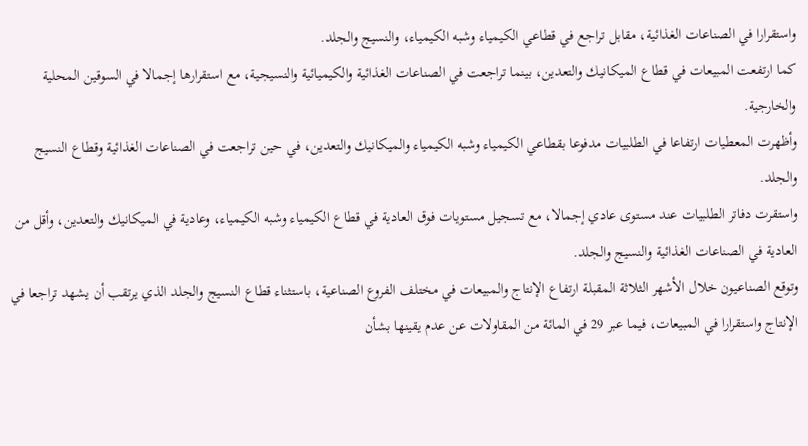واستقرارا في الصناعات الغذائية، مقابل تراجع في قطاعي الكيمياء وشبه الكيمياء، والنسيج والجلد.
كما ارتفعت المبيعات في قطاع الميكانيك والتعدين، بينما تراجعت في الصناعات الغذائية والكيميائية والنسيجية، مع استقرارها إجمالا في السوقين المحلية والخارجية.
وأظهرت المعطيات ارتفاعا في الطلبيات مدفوعا بقطاعي الكيمياء وشبه الكيمياء والميكانيك والتعدين، في حين تراجعت في الصناعات الغذائية وقطاع النسيج والجلد.
واستقرت دفاتر الطلبيات عند مستوى عادي إجمالا، مع تسجيل مستويات فوق العادية في قطاع الكيمياء وشبه الكيمياء، وعادية في الميكانيك والتعدين، وأقل من العادية في الصناعات الغذائية والنسيج والجلد.
وتوقع الصناعيون خلال الأشهر الثلاثة المقبلة ارتفاع الإنتاج والمبيعات في مختلف الفروع الصناعية، باستثناء قطاع النسيج والجلد الذي يرتقب أن يشهد تراجعا في الإنتاج واستقرارا في المبيعات، فيما عبر 29 في المائة من المقاولات عن عدم يقينها بشأن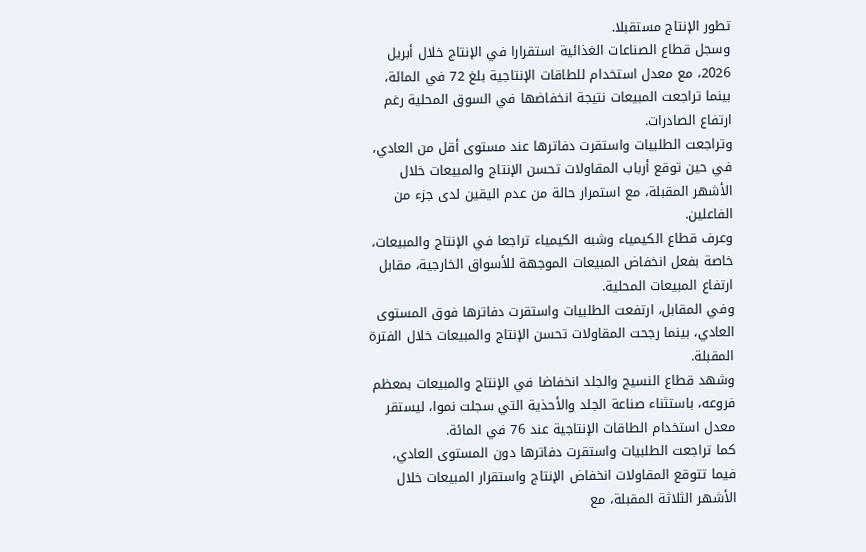تطور الإنتاج مستقبلا.
وسجل قطاع الصناعات الغذائية استقرارا في الإنتاج خلال أبريل 2026، مع معدل استخدام للطاقات الإنتاجية بلغ 72 في المائة، بينما تراجعت المبيعات نتيجة انخفاضها في السوق المحلية رغم ارتفاع الصادرات.
وتراجعت الطلبيات واستقرت دفاترها عند مستوى أقل من العادي، في حين توقع أرباب المقاولات تحسن الإنتاج والمبيعات خلال الأشهر المقبلة، مع استمرار حالة من عدم اليقين لدى جزء من الفاعلين.
وعرف قطاع الكيمياء وشبه الكيمياء تراجعا في الإنتاج والمبيعات، خاصة بفعل انخفاض المبيعات الموجهة للأسواق الخارجية، مقابل ارتفاع المبيعات المحلية.
وفي المقابل، ارتفعت الطلبيات واستقرت دفاترها فوق المستوى العادي، بينما رجحت المقاولات تحسن الإنتاج والمبيعات خلال الفترة المقبلة.
وشهد قطاع النسيج والجلد انخفاضا في الإنتاج والمبيعات بمعظم فروعه، باستثناء صناعة الجلد والأحذية التي سجلت نموا، ليستقر معدل استخدام الطاقات الإنتاجية عند 76 في المائة.
كما تراجعت الطلبيات واستقرت دفاترها دون المستوى العادي، فيما تتوقع المقاولات انخفاض الإنتاج واستقرار المبيعات خلال الأشهر الثلاثة المقبلة، مع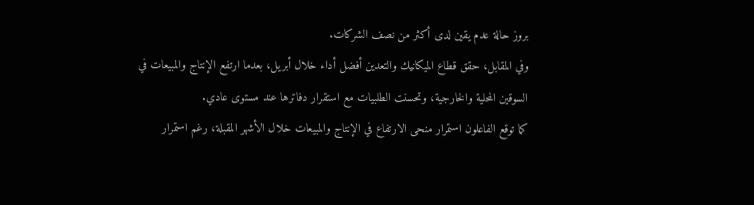بروز حالة عدم يقين لدى أكثر من نصف الشركات.
وفي المقابل، حقق قطاع الميكانيك والتعدين أفضل أداء خلال أبريل، بعدما ارتفع الإنتاج والمبيعات في السوقين المحلية والخارجية، وتحسنت الطلبيات مع استقرار دفاترها عند مستوى عادي.
كما توقع الفاعلون استمرار منحى الارتفاع في الإنتاج والمبيعات خلال الأشهر المقبلة، رغم استمرار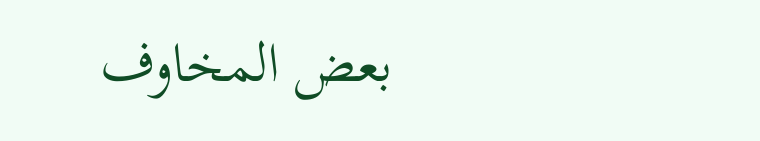بعض المخاوف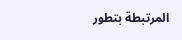المرتبطة بتطور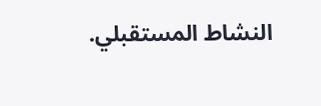النشاط المستقبلي.